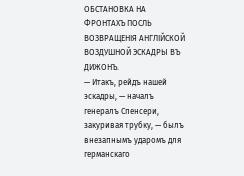ОБСТАНОВКА НА ФРОНТАХЪ ПОСЛЬ ВОЗВРАЩЕНІЯ АНГЛІЙСКОЙ ВОЗДУШНОЙ ЭСКАДРЫ ВЪ ДИЖОНЪ.
— Итакъ, рейдъ нашей эскадры, — началъ генералъ Спенсери, закуривая трубку, — былъ внезапнымъ ударомъ для германскаго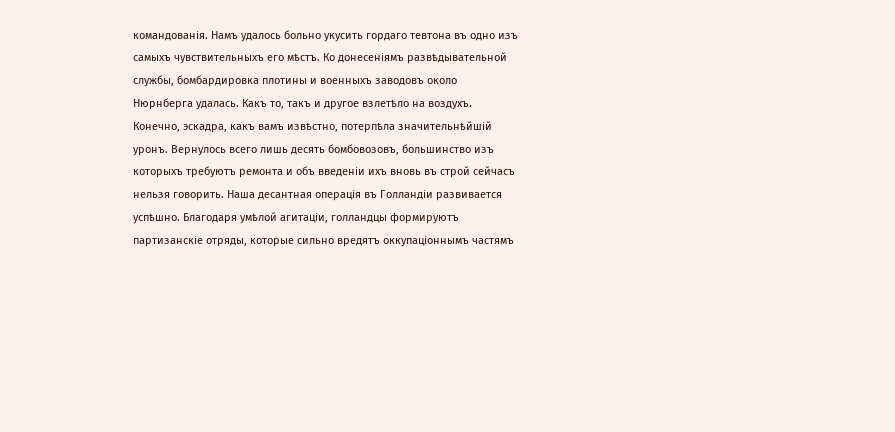командованія. Намъ удалось больно укусить гордаго тевтона въ одно изъ самыхъ чувствительныхъ его мѣстъ. Ко донесеніямъ развѣдывательной службы, бомбардировка плотины и военныхъ заводовъ около Нюрнберга удалась. Какъ то, такъ и другое взлетѣло на воздухъ. Конечно, эскадра, какъ вамъ извѣстно, потерпѣла значительнѣйшій уронъ. Вернулось всего лишь десять бомбовозовъ, большинство изъ которыхъ требуютъ ремонта и объ введеніи ихъ вновь въ строй сейчасъ нельзя говорить. Наша десантная операція въ Голландіи развивается успѣшно. Благодаря умѣлой агитаціи, голландцы формируютъ партизанскіе отряды, которые сильно вредятъ оккупаціоннымъ частямъ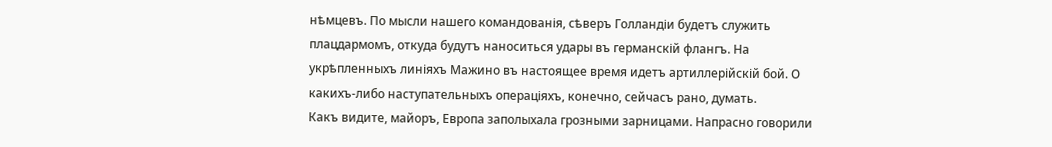нѣмцевъ. По мысли нашего командованія, сѣверъ Голландіи будетъ служить плацдармомъ, откуда будутъ наноситься удары въ германскій флангъ. На укрѣпленныхъ линіяхъ Мажино въ настоящее время идетъ артиллерійскій бой. О какихъ-либо наступательныхъ операціяхъ, конечно, сейчасъ рано, думать.
Какъ видите, майоръ, Европа заполыхала грозными зарницами. Напрасно говорили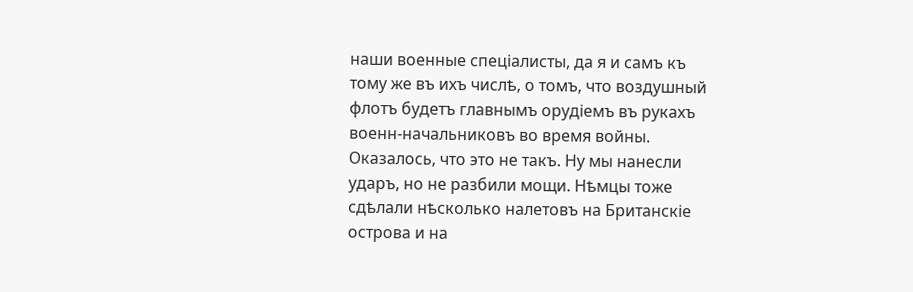наши военные спеціалисты, да я и самъ къ тому же въ ихъ числѣ, о томъ, что воздушный флотъ будетъ главнымъ орудіемъ въ рукахъ военн-начальниковъ во время войны. Оказалось, что это не такъ. Ну мы нанесли ударъ, но не разбили мощи. Нѣмцы тоже сдѣлали нѣсколько налетовъ на Британскіе острова и на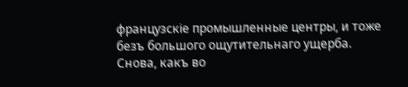французскіе промышленные центры, и тоже безъ большого ощутительнаго ущерба. Снова, какъ во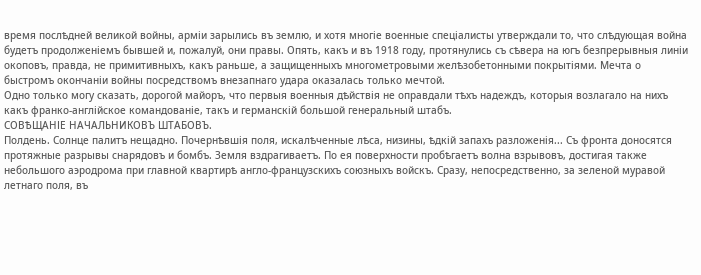время послѣдней великой войны, арміи зарылись въ землю, и хотя многіе военные спеціалисты утверждали то, что слѣдующая война будетъ продолженіемъ бывшей и, пожалуй, они правы. Опять, какъ и въ 1918 году, протянулись съ сѣвера на югъ безпрерывныя линіи окоповъ, правда, не примитивныхъ, какъ раньше, а защищенныхъ многометровыми желѣзобетонными покрытіями. Мечта о быстромъ окончаніи войны посредствомъ внезапнаго удара оказалась только мечтой.
Одно только могу сказать, дорогой майоръ, что первыя военныя дѣйствія не оправдали тѣхъ надеждъ, которыя возлагало на нихъ какъ франко-англійское командованіе, такъ и германскій большой генеральный штабъ.
СОВѢЩАНІЕ НАЧАЛЬНИКОВЪ ШТАБОВЪ.
Полдень. Солнце палитъ нещадно. Почернѣвшія поля, искалѣченные лѣса, низины, ѣдкій запахъ разложенія... Съ фронта доносятся протяжные разрывы снарядовъ и бомбъ. Земля вздрагиваетъ. По ея поверхности пробѣгаетъ волна взрывовъ, достигая также небольшого аэродрома при главной квартирѣ англо-французскихъ союзныхъ войскъ. Сразу, непосредственно, за зеленой муравой летнаго поля, въ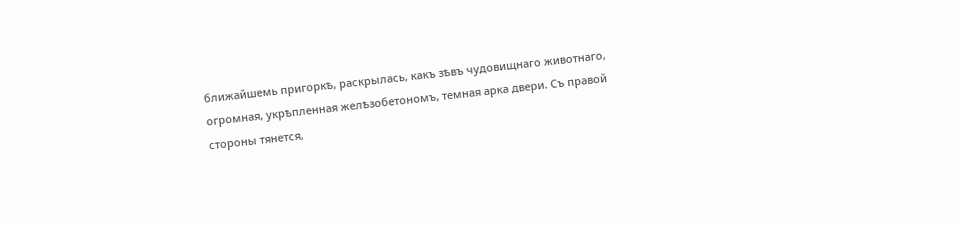ближайшемь пригоркѣ, раскрылась, какъ зѣвъ чудовищнаго животнаго, огромная, укрѣпленная желѣзобетономъ, темная арка двери. Съ правой стороны тянется,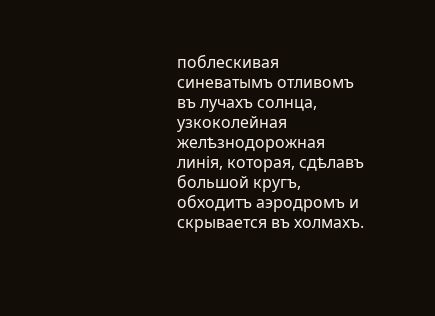поблескивая синеватымъ отливомъ въ лучахъ солнца, узкоколейная желѣзнодорожная линія, которая, сдѣлавъ большой кругъ, обходитъ аэродромъ и скрывается въ холмахъ.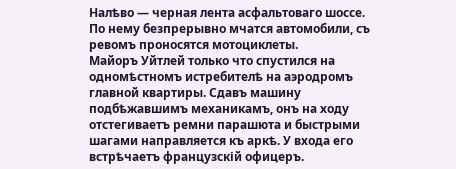Налѣво — черная лента асфальтоваго шоссе. По нему безпрерывно мчатся автомобили, съ ревомъ проносятся мотоциклеты.
Майоръ Уйтлей только что спустился на одномѣстномъ истребителѣ на аэродромъ главной квартиры. Сдавъ машину подбѣжавшимъ механикамъ, онъ на ходу отстегиваетъ ремни парашюта и быстрыми шагами направляется къ аркѣ. У входа его встрѣчаетъ французскій офицеръ.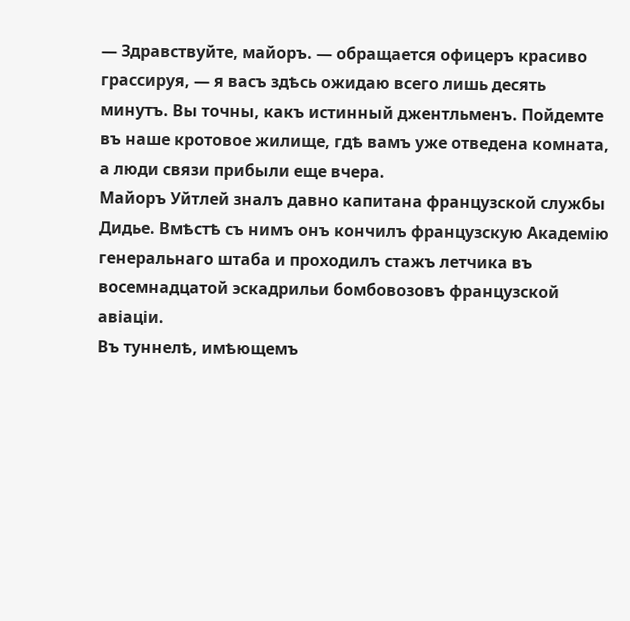— Здравствуйте, майоръ. — обращается офицеръ красиво грассируя, — я васъ здѣсь ожидаю всего лишь десять минутъ. Вы точны, какъ истинный джентльменъ. Пойдемте въ наше кротовое жилище, гдѣ вамъ уже отведена комната, а люди связи прибыли еще вчера.
Майоръ Уйтлей зналъ давно капитана французской службы Дидье. Вмѣстѣ съ нимъ онъ кончилъ французскую Академію генеральнаго штаба и проходилъ стажъ летчика въ восемнадцатой эскадрильи бомбовозовъ французской авіацiи.
Въ туннелѣ, имѣющемъ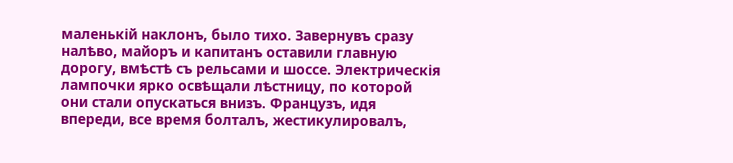маленькій наклонъ, было тихо. Завернувъ сразу налѣво, майоръ и капитанъ оставили главную дорогу, вмѣстѣ съ рельсами и шоссе. Электрическія лампочки ярко освѣщали лѣстницу, по которой они стали опускаться внизъ. Французъ, идя впереди, все время болталъ, жестикулировалъ,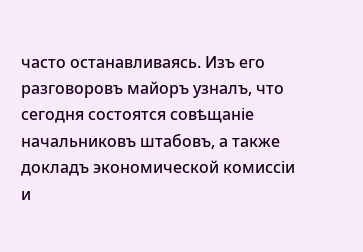часто останавливаясь. Изъ его разговоровъ майоръ узналъ, что сегодня состоятся совѣщаніе начальниковъ штабовъ, а также докладъ экономической комиссіи и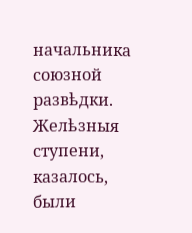начальника союзной развѣдки.
Желѣзныя ступени, казалось, были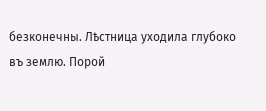безконечны. Лѣстница уходила глубоко въ землю. Порой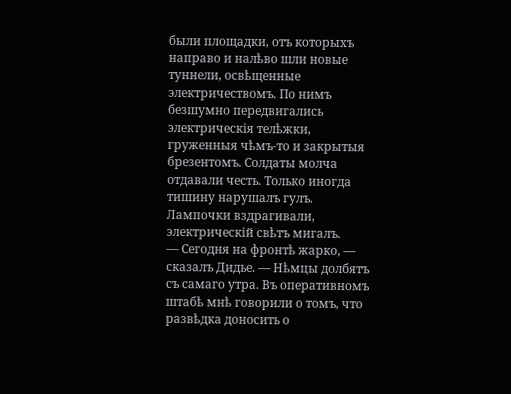были площадки, отъ которыхъ направо и налѣво шли новые туннели, освѣщенные электричествомъ. По нимъ безшумно передвигались электрическія телѣжки, груженныя чѣмъ-то и закрытыя брезентомъ. Солдаты молча отдавали честь. Только иногда тишину нарушалъ гулъ. Лампочки вздрагивали, электрическій свѣтъ мигалъ.
— Сегодня на фронтѣ жарко, — сказалъ Дидье. — Нѣмцы долбятъ съ самаго утра. Въ оперативномъ штабѣ мнѣ говорили о томъ, что развѣдка доносить о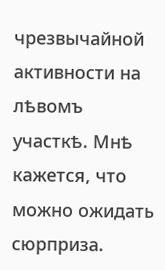чрезвычайной активности на лѣвомъ участкѣ. Мнѣ кажется, что можно ожидать сюрприза.